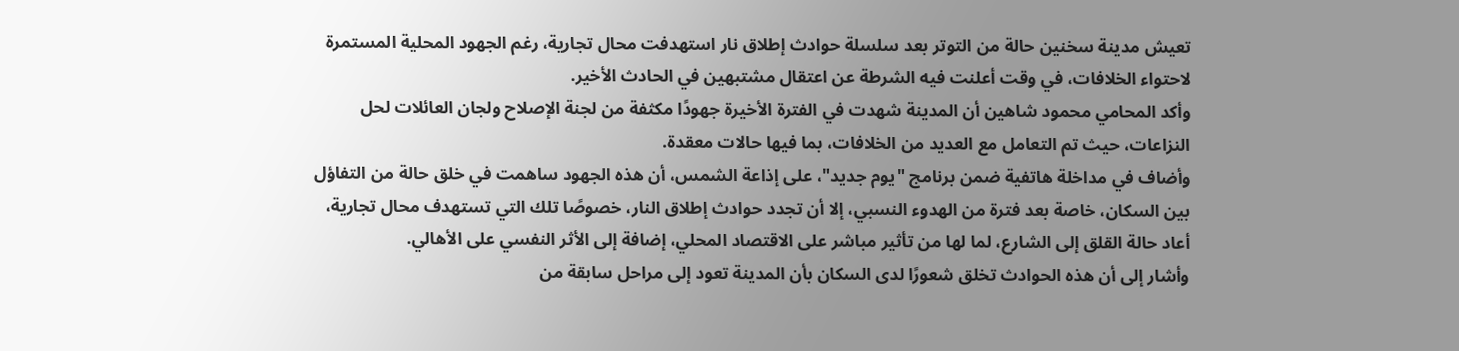تعيش مدينة سخنين حالة من التوتر بعد سلسلة حوادث إطلاق نار استهدفت محال تجارية، رغم الجهود المحلية المستمرة لاحتواء الخلافات، في وقت أعلنت فيه الشرطة عن اعتقال مشتبهين في الحادث الأخير.
وأكد المحامي محمود شاهين أن المدينة شهدت في الفترة الأخيرة جهودًا مكثفة من لجنة الإصلاح ولجان العائلات لحل النزاعات، حيث تم التعامل مع العديد من الخلافات، بما فيها حالات معقدة.
وأضاف في مداخلة هاتفية ضمن برنامج "يوم جديد"، على إذاعة الشمس، أن هذه الجهود ساهمت في خلق حالة من التفاؤل بين السكان، خاصة بعد فترة من الهدوء النسبي، إلا أن تجدد حوادث إطلاق النار، خصوصًا تلك التي تستهدف محال تجارية، أعاد حالة القلق إلى الشارع، لما لها من تأثير مباشر على الاقتصاد المحلي، إضافة إلى الأثر النفسي على الأهالي.
وأشار إلى أن هذه الحوادث تخلق شعورًا لدى السكان بأن المدينة تعود إلى مراحل سابقة من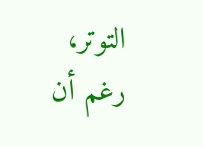التوتر، رغم أن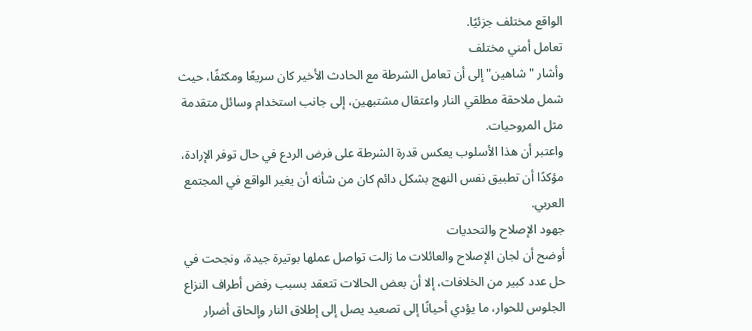الواقع مختلف جزئيًا.
تعامل أمني مختلف
وأشار "شاهين" إلى أن تعامل الشرطة مع الحادث الأخير كان سريعًا ومكثفًا، حيث شمل ملاحقة مطلقي النار واعتقال مشتبهين، إلى جانب استخدام وسائل متقدمة مثل المروحيات.
واعتبر أن هذا الأسلوب يعكس قدرة الشرطة على فرض الردع في حال توفر الإرادة، مؤكدًا أن تطبيق نفس النهج بشكل دائم كان من شأنه أن يغير الواقع في المجتمع العربي.
جهود الإصلاح والتحديات
أوضح أن لجان الإصلاح والعائلات ما زالت تواصل عملها بوتيرة جيدة، ونجحت في حل عدد كبير من الخلافات، إلا أن بعض الحالات تتعقد بسبب رفض أطراف النزاع الجلوس للحوار، ما يؤدي أحيانًا إلى تصعيد يصل إلى إطلاق النار وإلحاق أضرار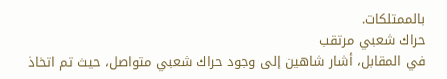بالممتلكات.
حراك شعبي مرتقب
في المقابل، أشار شاهين إلى وجود حراك شعبي متواصل، حيث تم اتخاذ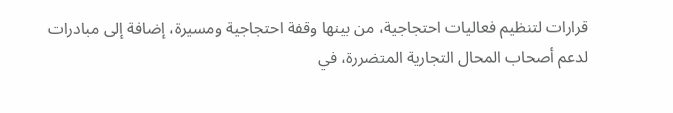قرارات لتنظيم فعاليات احتجاجية، من بينها وقفة احتجاجية ومسيرة، إضافة إلى مبادرات لدعم أصحاب المحال التجارية المتضررة، في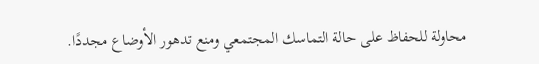محاولة للحفاظ على حالة التماسك المجتمعي ومنع تدهور الأوضاع مجددًا.